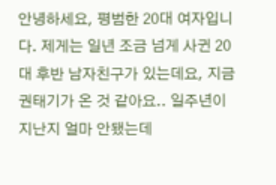안녕하세요, 평범한 20대 여자입니다. 제게는 일년 조금 넘게 사귄 20대 후반 남자친구가 있는데요, 지금 권태기가 온 것 같아요.. 일주년이 지난지 얼마 안됐는데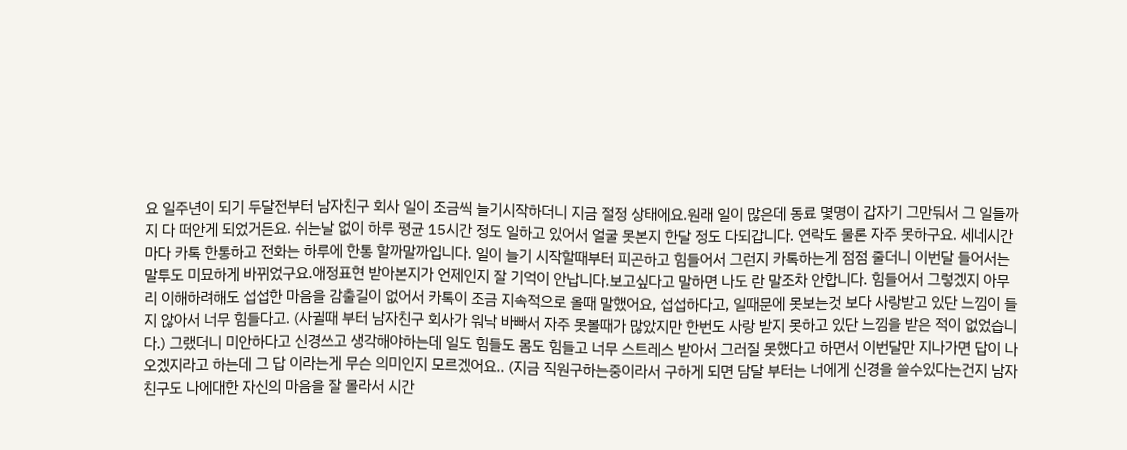요 일주년이 되기 두달전부터 남자친구 회사 일이 조금씩 늘기시작하더니 지금 절정 상태에요.원래 일이 많은데 동료 몇명이 갑자기 그만둬서 그 일들까지 다 떠안게 되었거든요. 쉬는날 없이 하루 평균 15시간 정도 일하고 있어서 얼굴 못본지 한달 정도 다되갑니다. 연락도 물론 자주 못하구요. 세네시간 마다 카톡 한통하고 전화는 하루에 한통 할까말까입니다. 일이 늘기 시작할때부터 피곤하고 힘들어서 그런지 카톡하는게 점점 줄더니 이번달 들어서는 말투도 미묘하게 바뀌었구요.애정표현 받아본지가 언제인지 잘 기억이 안납니다.보고싶다고 말하면 나도 란 말조차 안합니다. 힘들어서 그렇겠지 아무리 이해하려해도 섭섭한 마음을 감출길이 없어서 카톡이 조금 지속적으로 올때 말했어요, 섭섭하다고, 일때문에 못보는것 보다 사랑받고 있단 느낌이 들지 않아서 너무 힘들다고. (사귈때 부터 남자친구 회사가 워낙 바빠서 자주 못볼때가 많았지만 한번도 사랑 받지 못하고 있단 느낌을 받은 적이 없었습니다.) 그랬더니 미안하다고 신경쓰고 생각해야하는데 일도 힘들도 몸도 힘들고 너무 스트레스 받아서 그러질 못했다고 하면서 이번달만 지나가면 답이 나오겠지라고 하는데 그 답 이라는게 무슨 의미인지 모르겠어요.. (지금 직원구하는중이라서 구하게 되면 담달 부터는 너에게 신경을 쓸수있다는건지 남자친구도 나에대한 자신의 마음을 잘 몰라서 시간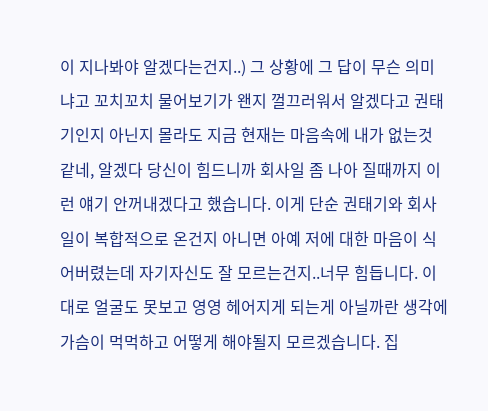이 지나봐야 알겠다는건지..) 그 상황에 그 답이 무슨 의미냐고 꼬치꼬치 물어보기가 왠지 껄끄러워서 알겠다고 권태기인지 아닌지 몰라도 지금 현재는 마음속에 내가 없는것 같네, 알겠다 당신이 힘드니까 회사일 좀 나아 질때까지 이런 얘기 안꺼내겠다고 했습니다. 이게 단순 권태기와 회사일이 복합적으로 온건지 아니면 아예 저에 대한 마음이 식어버렸는데 자기자신도 잘 모르는건지..너무 힘듭니다. 이대로 얼굴도 못보고 영영 헤어지게 되는게 아닐까란 생각에 가슴이 먹먹하고 어떻게 해야될지 모르겠습니다. 집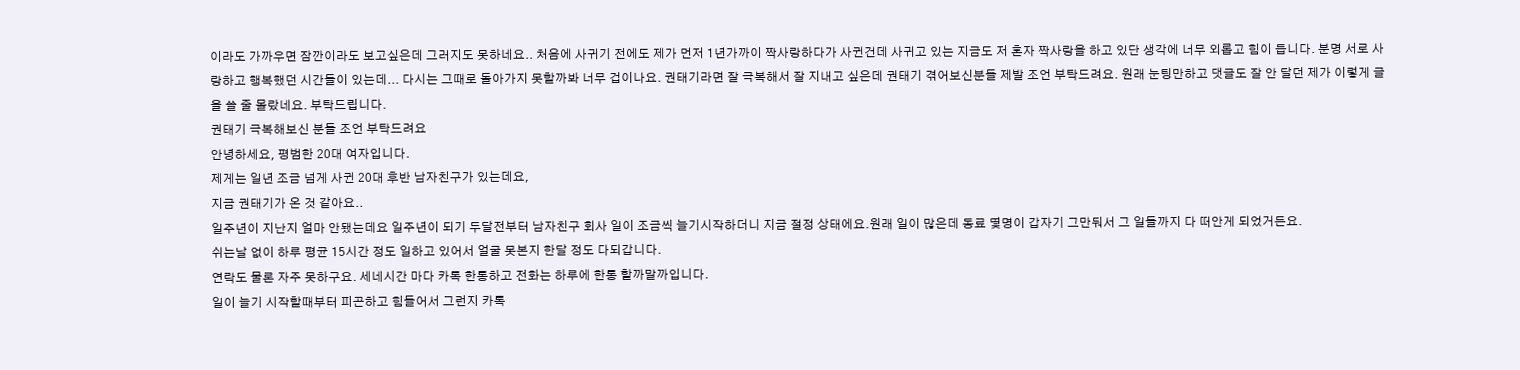이라도 가까우면 잠깐이라도 보고싶은데 그러지도 못하네요.. 처음에 사귀기 전에도 제가 먼저 1년가까이 짝사랑하다가 사귄건데 사귀고 있는 지금도 저 혼자 짝사랑을 하고 있단 생각에 너무 외롭고 힘이 듭니다. 분명 서로 사랑하고 행복했던 시간들이 있는데... 다시는 그때로 돌아가지 못할까봐 너무 겁이나요. 권태기라면 잘 극복해서 잘 지내고 싶은데 권태기 겪어보신분들 제발 조언 부탁드려요. 원래 눈팅만하고 댓글도 잘 안 달던 제가 이렇게 글을 쓸 줄 몰랐네요. 부탁드립니다.
권태기 극복해보신 분들 조언 부탁드려요
안녕하세요, 평범한 20대 여자입니다.
제게는 일년 조금 넘게 사귄 20대 후반 남자친구가 있는데요,
지금 권태기가 온 것 같아요..
일주년이 지난지 얼마 안됐는데요 일주년이 되기 두달전부터 남자친구 회사 일이 조금씩 늘기시작하더니 지금 절정 상태에요.원래 일이 많은데 동료 몇명이 갑자기 그만둬서 그 일들까지 다 떠안게 되었거든요.
쉬는날 없이 하루 평균 15시간 정도 일하고 있어서 얼굴 못본지 한달 정도 다되갑니다.
연락도 물론 자주 못하구요. 세네시간 마다 카톡 한통하고 전화는 하루에 한통 할까말까입니다.
일이 늘기 시작할때부터 피곤하고 힘들어서 그런지 카톡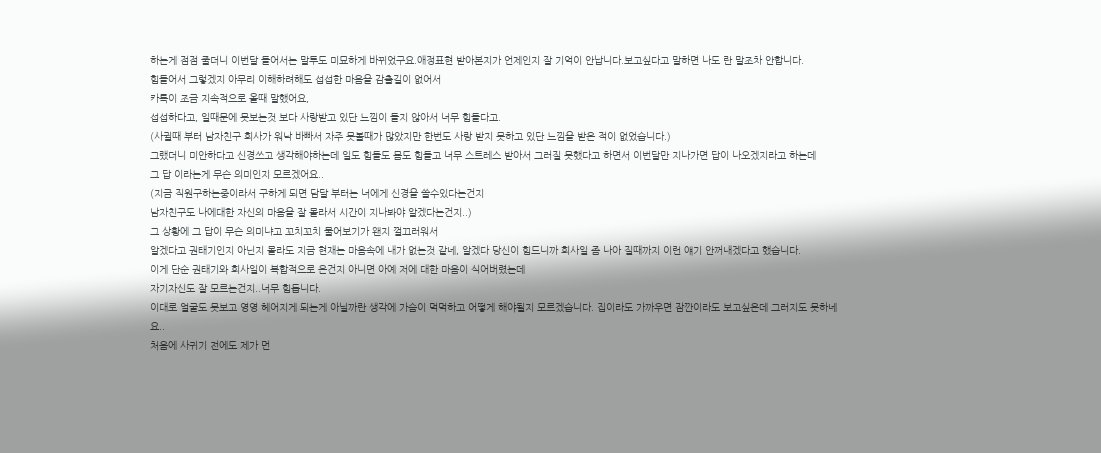하는게 점점 줄더니 이번달 들어서는 말투도 미묘하게 바뀌었구요.애정표현 받아본지가 언제인지 잘 기억이 안납니다.보고싶다고 말하면 나도 란 말조차 안합니다.
힘들어서 그렇겠지 아무리 이해하려해도 섭섭한 마음을 감출길이 없어서
카톡이 조금 지속적으로 올때 말했어요,
섭섭하다고, 일때문에 못보는것 보다 사랑받고 있단 느낌이 들지 않아서 너무 힘들다고.
(사귈때 부터 남자친구 회사가 워낙 바빠서 자주 못볼때가 많았지만 한번도 사랑 받지 못하고 있단 느낌을 받은 적이 없었습니다.)
그랬더니 미안하다고 신경쓰고 생각해야하는데 일도 힘들도 몸도 힘들고 너무 스트레스 받아서 그러질 못했다고 하면서 이번달만 지나가면 답이 나오겠지라고 하는데
그 답 이라는게 무슨 의미인지 모르겠어요..
(지금 직원구하는중이라서 구하게 되면 담달 부터는 너에게 신경을 쓸수있다는건지
남자친구도 나에대한 자신의 마음을 잘 몰라서 시간이 지나봐야 알겠다는건지..)
그 상황에 그 답이 무슨 의미냐고 꼬치꼬치 물어보기가 왠지 껄끄러워서
알겠다고 권태기인지 아닌지 몰라도 지금 현재는 마음속에 내가 없는것 같네, 알겠다 당신이 힘드니까 회사일 좀 나아 질때까지 이런 얘기 안꺼내겠다고 했습니다.
이게 단순 권태기와 회사일이 복합적으로 온건지 아니면 아예 저에 대한 마음이 식어버렸는데
자기자신도 잘 모르는건지..너무 힘듭니다.
이대로 얼굴도 못보고 영영 헤어지게 되는게 아닐까란 생각에 가슴이 먹먹하고 어떻게 해야될지 모르겠습니다. 집이라도 가까우면 잠깐이라도 보고싶은데 그러지도 못하네요..
처음에 사귀기 전에도 제가 먼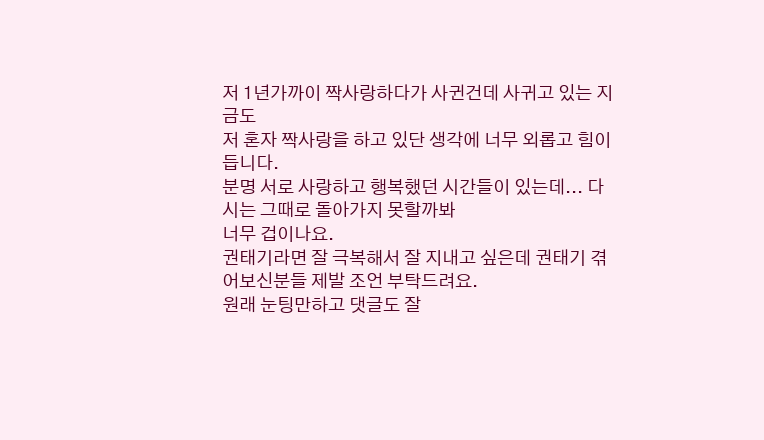저 1년가까이 짝사랑하다가 사귄건데 사귀고 있는 지금도
저 혼자 짝사랑을 하고 있단 생각에 너무 외롭고 힘이 듭니다.
분명 서로 사랑하고 행복했던 시간들이 있는데... 다시는 그때로 돌아가지 못할까봐
너무 겁이나요.
권태기라면 잘 극복해서 잘 지내고 싶은데 권태기 겪어보신분들 제발 조언 부탁드려요.
원래 눈팅만하고 댓글도 잘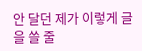안 달던 제가 이렇게 글을 쓸 줄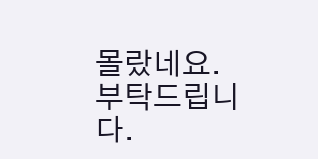몰랐네요.
부탁드립니다.